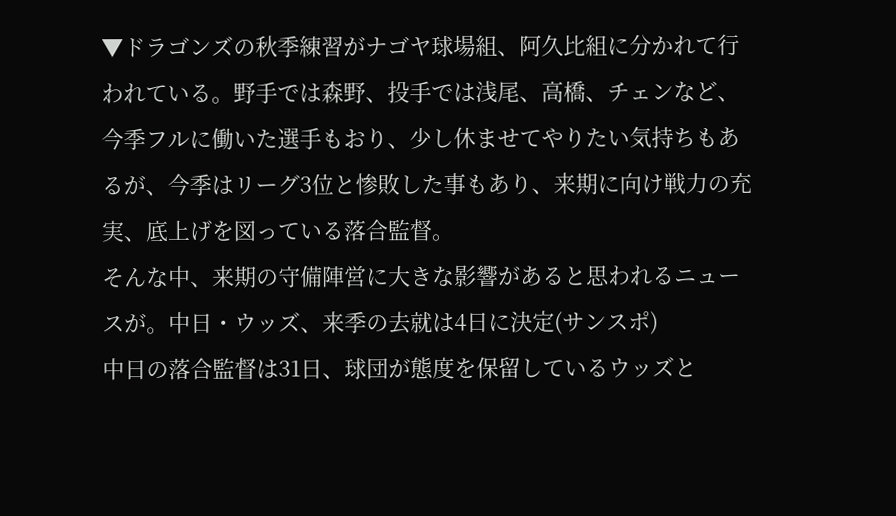▼ドラゴンズの秋季練習がナゴヤ球場組、阿久比組に分かれて行われている。野手では森野、投手では浅尾、高橋、チェンなど、今季フルに働いた選手もおり、少し休ませてやりたい気持ちもあるが、今季はリーグ3位と惨敗した事もあり、来期に向け戦力の充実、底上げを図っている落合監督。
そんな中、来期の守備陣営に大きな影響があると思われるニュースが。中日・ウッズ、来季の去就は4日に決定(サンスポ)
中日の落合監督は31日、球団が態度を保留しているウッズと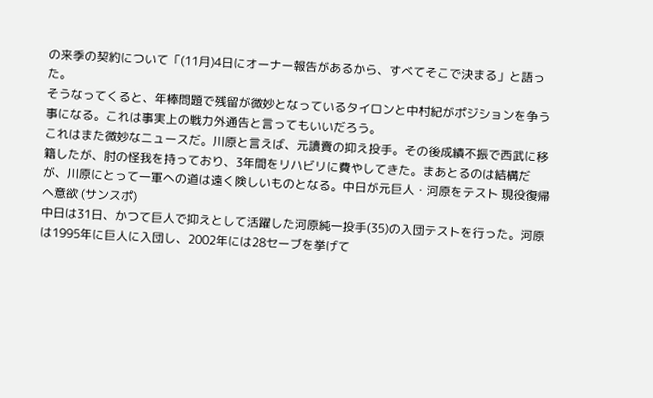の来季の契約について「(11月)4日にオーナー報告があるから、すべてそこで決まる」と語った。
そうなってくると、年棒問題で残留が微妙となっているタイロンと中村紀がポジションを争う事になる。これは事実上の戦力外通告と言ってもいいだろう。
これはまた微妙なニュースだ。川原と言えば、元讀賣の抑え投手。その後成績不振で西武に移籍したが、肘の怪我を持っており、3年間をリハビリに費やしてきた。まあとるのは結構だが、川原にとって一軍への道は遠く険しいものとなる。中日が元巨人・河原をテスト 現役復帰へ意欲 (サンスポ)
中日は31日、かつて巨人で抑えとして活躍した河原純一投手(35)の入団テストを行った。河原は1995年に巨人に入団し、2002年には28セーブを挙げて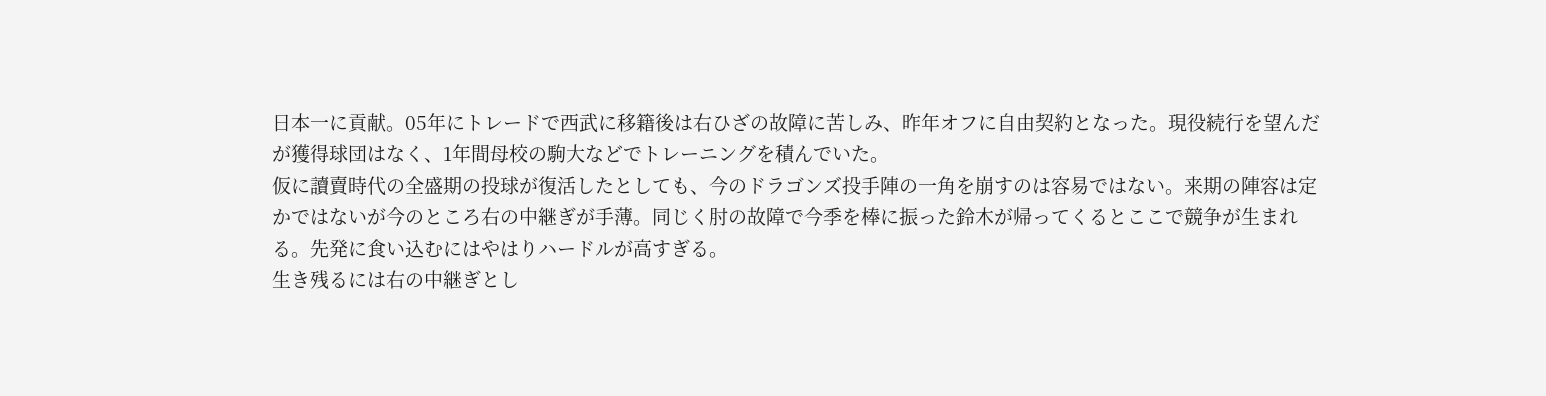日本一に貢献。05年にトレードで西武に移籍後は右ひざの故障に苦しみ、昨年オフに自由契約となった。現役続行を望んだが獲得球団はなく、1年間母校の駒大などでトレーニングを積んでいた。
仮に讀賣時代の全盛期の投球が復活したとしても、今のドラゴンズ投手陣の一角を崩すのは容易ではない。来期の陣容は定かではないが今のところ右の中継ぎが手薄。同じく肘の故障で今季を棒に振った鈴木が帰ってくるとここで競争が生まれる。先発に食い込むにはやはりハードルが高すぎる。
生き残るには右の中継ぎとし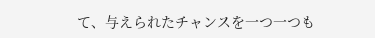て、与えられたチャンスを一つ一つも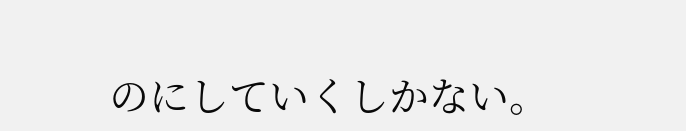のにしていくしかない。